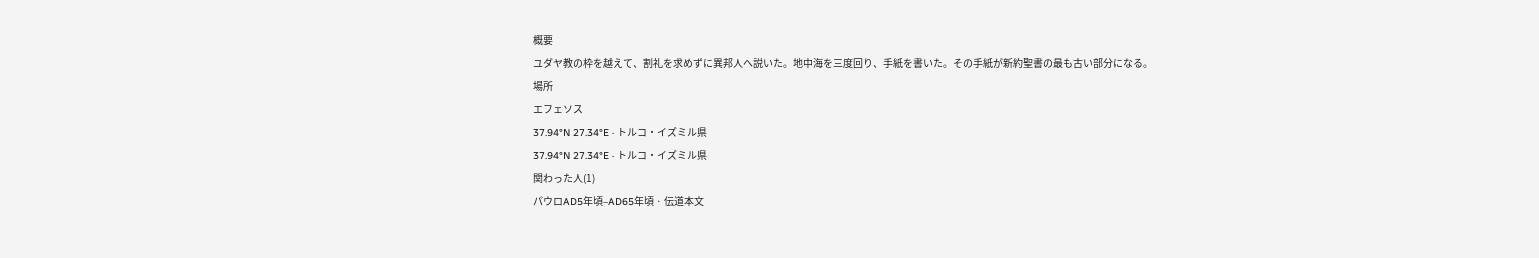概要
ユダヤ教の枠を越えて、割礼を求めずに異邦人へ説いた。地中海を三度回り、手紙を書いた。その手紙が新約聖書の最も古い部分になる。
場所
エフェソス
37.94°N 27.34°E · トルコ・イズミル県
37.94°N 27.34°E · トルコ・イズミル県
関わった人(1)
パウロAD5年頃–AD65年頃 · 伝道本文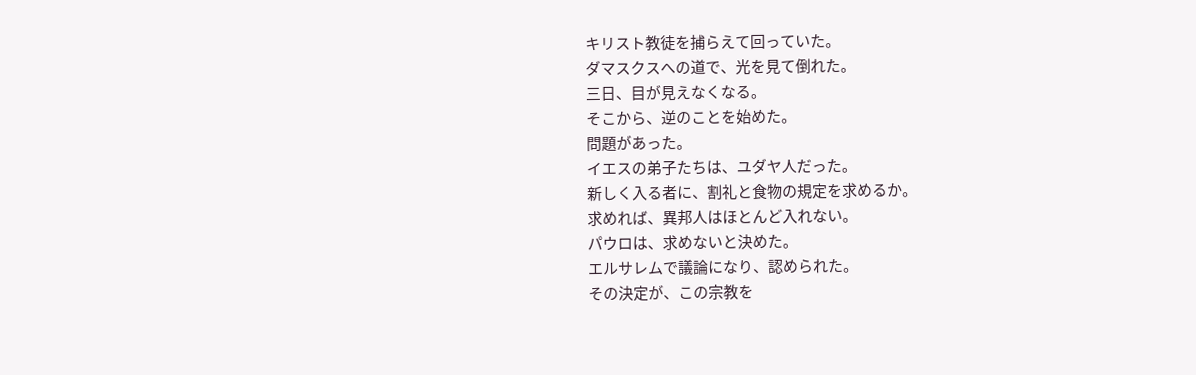キリスト教徒を捕らえて回っていた。
ダマスクスへの道で、光を見て倒れた。
三日、目が見えなくなる。
そこから、逆のことを始めた。
問題があった。
イエスの弟子たちは、ユダヤ人だった。
新しく入る者に、割礼と食物の規定を求めるか。
求めれば、異邦人はほとんど入れない。
パウロは、求めないと決めた。
エルサレムで議論になり、認められた。
その決定が、この宗教を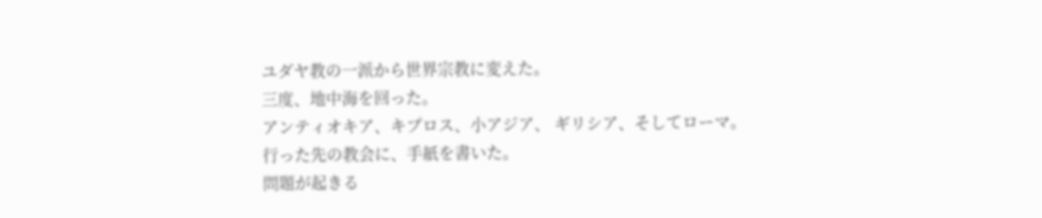ユダヤ教の一派から世界宗教に変えた。
三度、地中海を回った。
アンティオキア、キプロス、小アジア、 ギリシア、そしてローマ。
行った先の教会に、手紙を書いた。
問題が起きる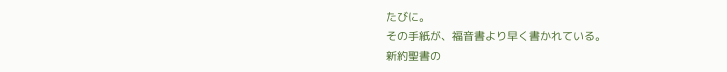たびに。
その手紙が、福音書より早く書かれている。
新約聖書の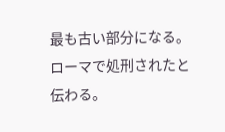最も古い部分になる。
ローマで処刑されたと伝わる。